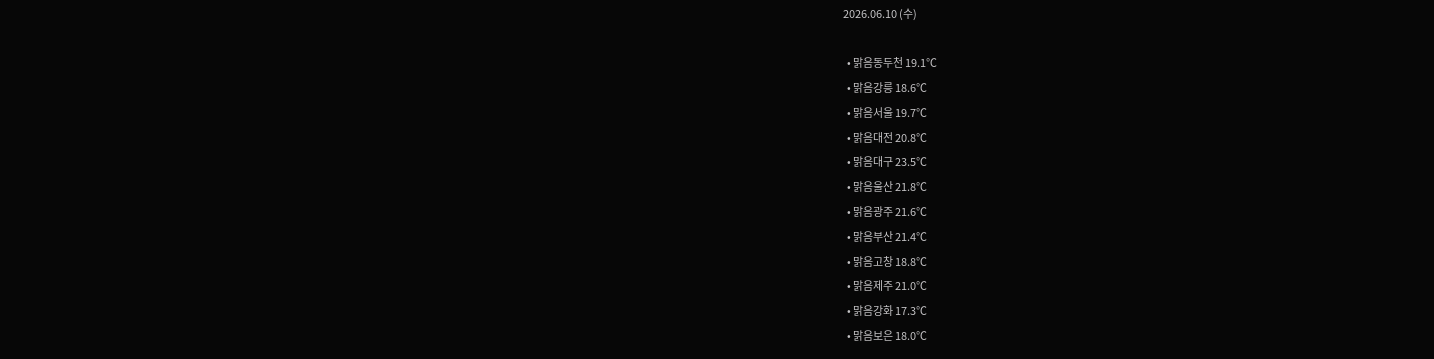2026.06.10 (수)

  • 맑음동두천 19.1℃
  • 맑음강릉 18.6℃
  • 맑음서울 19.7℃
  • 맑음대전 20.8℃
  • 맑음대구 23.5℃
  • 맑음울산 21.8℃
  • 맑음광주 21.6℃
  • 맑음부산 21.4℃
  • 맑음고창 18.8℃
  • 맑음제주 21.0℃
  • 맑음강화 17.3℃
  • 맑음보은 18.0℃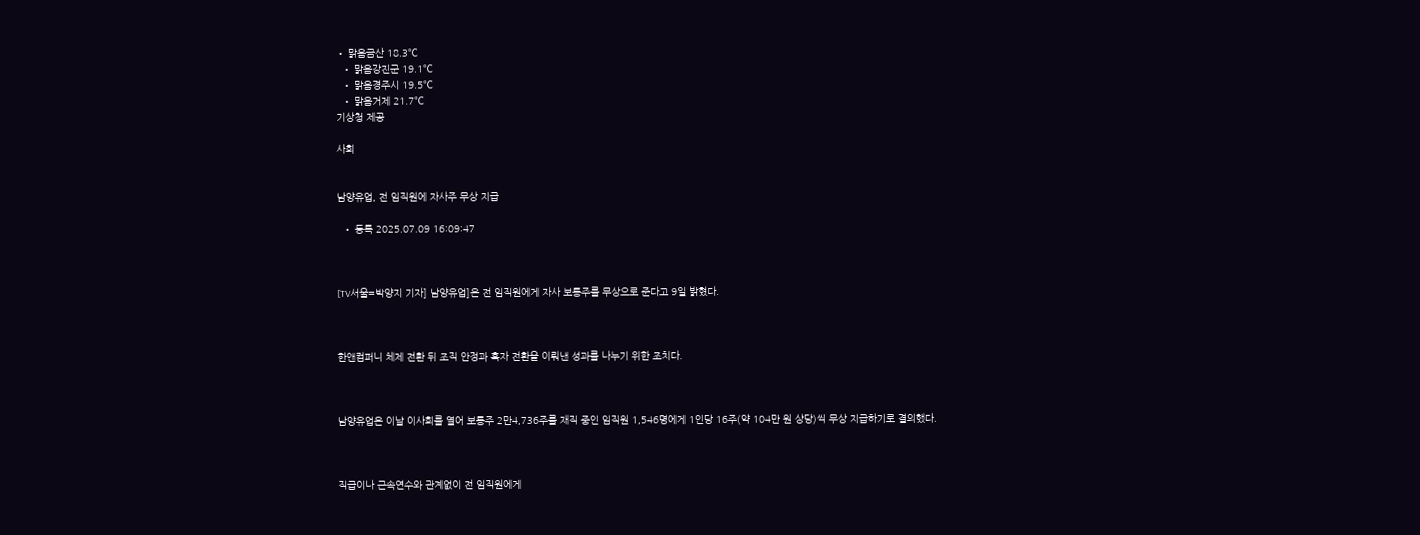• 맑음금산 18.3℃
  • 맑음강진군 19.1℃
  • 맑음경주시 19.5℃
  • 맑음거제 21.7℃
기상청 제공

사회


남양유업, 전 임직원에 자사주 무상 지급

  • 등록 2025.07.09 16:09:47



[TV서울=박양지 기자] 남양유업]은 전 임직원에게 자사 보통주를 무상으로 준다고 9일 밝혔다.



한앤컴퍼니 체제 전환 뒤 조직 안정과 흑자 전환을 이뤄낸 성과를 나누기 위한 조치다.



남양유업은 이날 이사회를 열어 보통주 2만4,736주를 재직 중인 임직원 1,546명에게 1인당 16주(약 104만 원 상당)씩 무상 지급하기로 결의했다.



직급이나 근속연수와 관계없이 전 임직원에게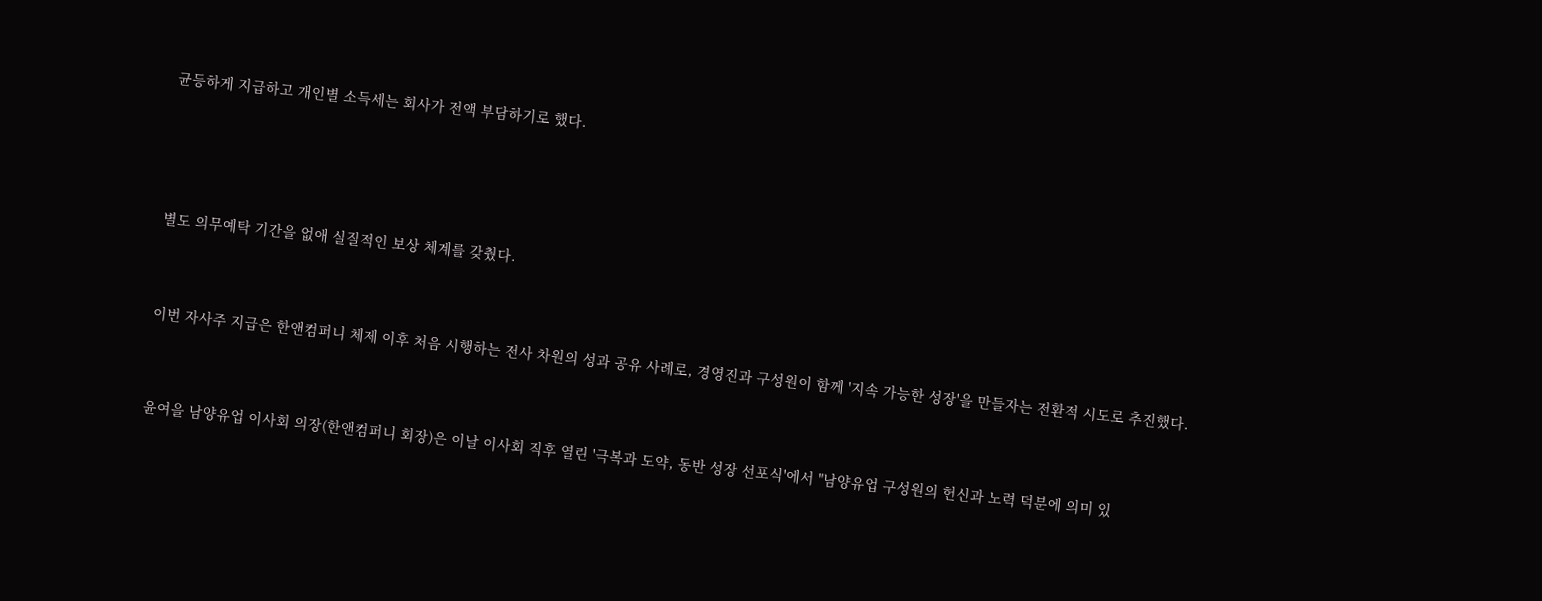균등하게 지급하고 개인별 소득세는 회사가 전액 부담하기로 했다.





별도 의무예탁 기간을 없애 실질적인 보상 체계를 갖췄다.



이번 자사주 지급은 한앤컴퍼니 체제 이후 처음 시행하는 전사 차원의 성과 공유 사례로, 경영진과 구성원이 함께 '지속 가능한 성장'을 만들자는 전환적 시도로 추진했다.



윤여을 남양유업 이사회 의장(한앤컴퍼니 회장)은 이날 이사회 직후 열린 '극복과 도약, 동반 성장 선포식'에서 "남양유업 구성원의 헌신과 노력 덕분에 의미 있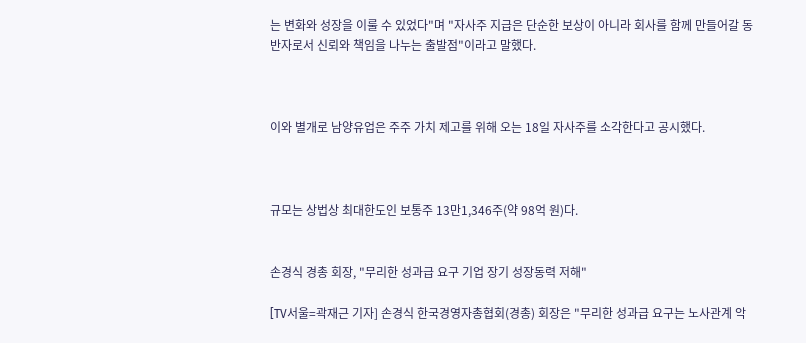는 변화와 성장을 이룰 수 있었다"며 "자사주 지급은 단순한 보상이 아니라 회사를 함께 만들어갈 동반자로서 신뢰와 책임을 나누는 출발점"이라고 말했다.



이와 별개로 남양유업은 주주 가치 제고를 위해 오는 18일 자사주를 소각한다고 공시했다.



규모는 상법상 최대한도인 보통주 13만1,346주(약 98억 원)다.


손경식 경총 회장, "무리한 성과급 요구 기업 장기 성장동력 저해"

[TV서울=곽재근 기자] 손경식 한국경영자총협회(경총) 회장은 "무리한 성과급 요구는 노사관계 악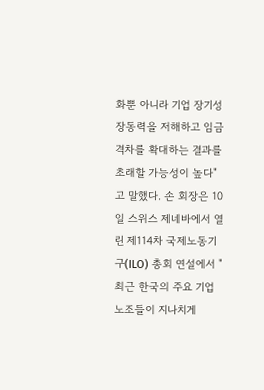화뿐 아니라 기업 장기성장동력을 저해하고 임금 격차를 확대하는 결과를 초래할 가능성이 높다"고 말했다. 손 회장은 10일 스위스 제네바에서 열린 제114차 국제노동기구(ILO) 총회 연설에서 "최근 한국의 주요 기업 노조들이 지나치게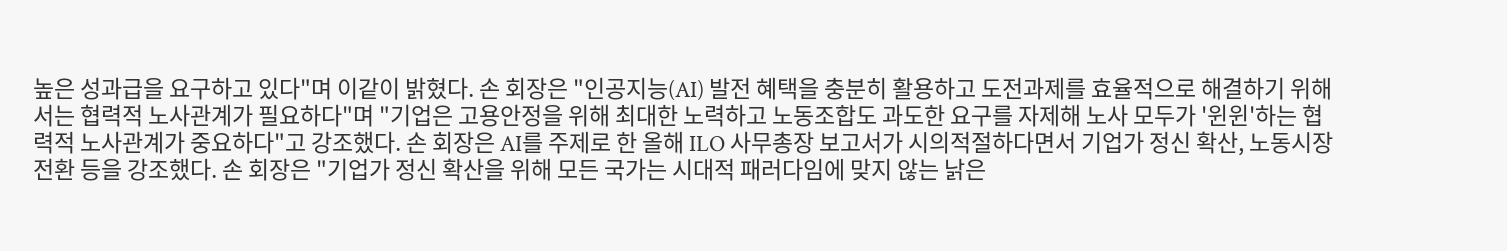높은 성과급을 요구하고 있다"며 이같이 밝혔다. 손 회장은 "인공지능(AI) 발전 혜택을 충분히 활용하고 도전과제를 효율적으로 해결하기 위해서는 협력적 노사관계가 필요하다"며 "기업은 고용안정을 위해 최대한 노력하고 노동조합도 과도한 요구를 자제해 노사 모두가 '윈윈'하는 협력적 노사관계가 중요하다"고 강조했다. 손 회장은 AI를 주제로 한 올해 ILO 사무총장 보고서가 시의적절하다면서 기업가 정신 확산, 노동시장 전환 등을 강조했다. 손 회장은 "기업가 정신 확산을 위해 모든 국가는 시대적 패러다임에 맞지 않는 낡은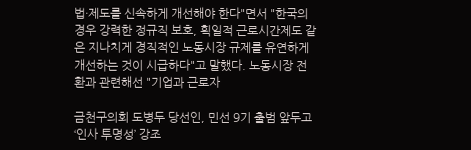법·제도를 신속하게 개선해야 한다"면서 "한국의 경우 강력한 정규직 보호, 획일적 근로시간제도 같은 지나치게 경직적인 노동시장 규제를 유연하게 개선하는 것이 시급하다"고 말했다. 노동시장 전환과 관련해선 "기업과 근로자

금천구의회 도병두 당선인, 민선 9기 출범 앞두고 ‘인사 투명성’ 강조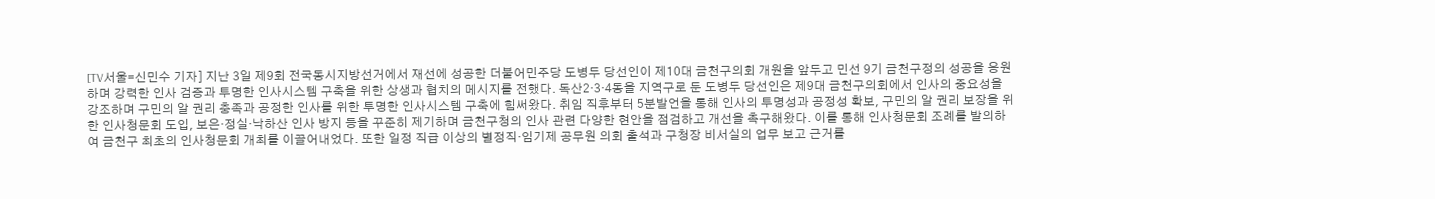[TV서울=신민수 기자] 지난 3일 제9회 전국동시지방선거에서 재선에 성공한 더불어민주당 도병두 당선인이 제10대 금천구의회 개원을 앞두고 민선 9기 금천구정의 성공을 응원하며 강력한 인사 검증과 투명한 인사시스템 구축을 위한 상생과 협치의 메시지를 전했다. 독산2‧3‧4동을 지역구로 둔 도병두 당선인은 제9대 금천구의회에서 인사의 중요성을 강조하며 구민의 알 권리 충족과 공정한 인사를 위한 투명한 인사시스템 구축에 힘써왔다. 취임 직후부터 5분발언을 통해 인사의 투명성과 공정성 확보, 구민의 알 권리 보장을 위한 인사청문회 도입, 보은‧정실‧낙하산 인사 방지 등을 꾸준히 제기하며 금천구청의 인사 관련 다양한 현안을 점검하고 개선을 촉구해왔다. 이를 통해 인사청문회 조례를 발의하여 금천구 최초의 인사청문회 개최를 이끌어내었다. 또한 일정 직급 이상의 별정직‧임기제 공무원 의회 출석과 구청장 비서실의 업무 보고 근거를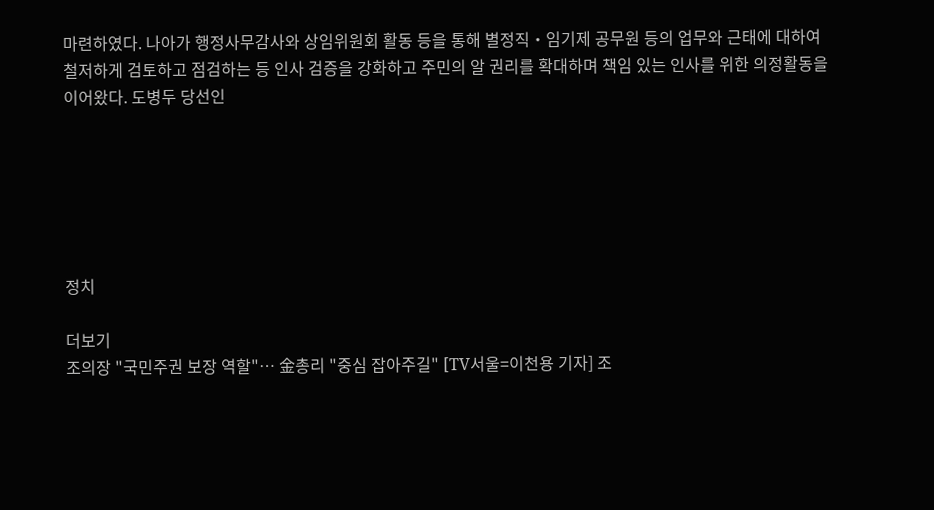마련하였다. 나아가 행정사무감사와 상임위원회 활동 등을 통해 별정직‧임기제 공무원 등의 업무와 근태에 대하여 철저하게 검토하고 점검하는 등 인사 검증을 강화하고 주민의 알 권리를 확대하며 책임 있는 인사를 위한 의정활동을 이어왔다. 도병두 당선인






정치

더보기
조의장 "국민주권 보장 역할"… 金총리 "중심 잡아주길" [TV서울=이천용 기자] 조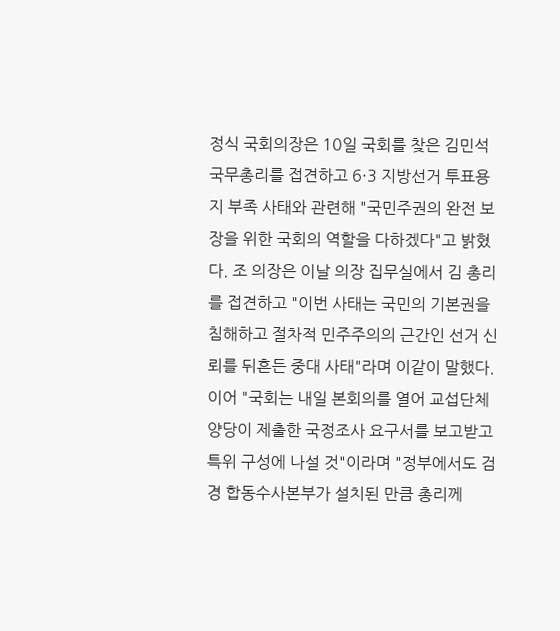정식 국회의장은 10일 국회를 찾은 김민석 국무총리를 접견하고 6·3 지방선거 투표용지 부족 사태와 관련해 "국민주권의 완전 보장을 위한 국회의 역할을 다하겠다"고 밝혔다. 조 의장은 이날 의장 집무실에서 김 총리를 접견하고 "이번 사태는 국민의 기본권을 침해하고 절차적 민주주의의 근간인 선거 신뢰를 뒤흔든 중대 사태"라며 이같이 말했다. 이어 "국회는 내일 본회의를 열어 교섭단체 양당이 제출한 국정조사 요구서를 보고받고 특위 구성에 나설 것"이라며 "정부에서도 검경 합동수사본부가 설치된 만큼 총리께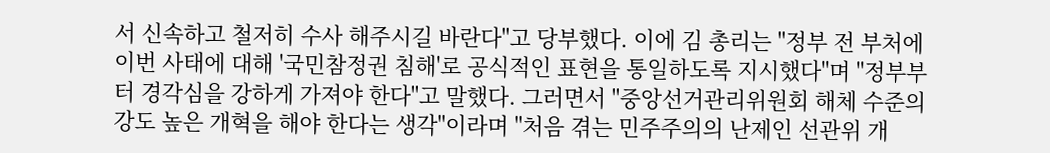서 신속하고 철저히 수사 해주시길 바란다"고 당부했다. 이에 김 총리는 "정부 전 부처에 이번 사태에 대해 '국민참정권 침해'로 공식적인 표현을 통일하도록 지시했다"며 "정부부터 경각심을 강하게 가져야 한다"고 말했다. 그러면서 "중앙선거관리위원회 해체 수준의 강도 높은 개혁을 해야 한다는 생각"이라며 "처음 겪는 민주주의의 난제인 선관위 개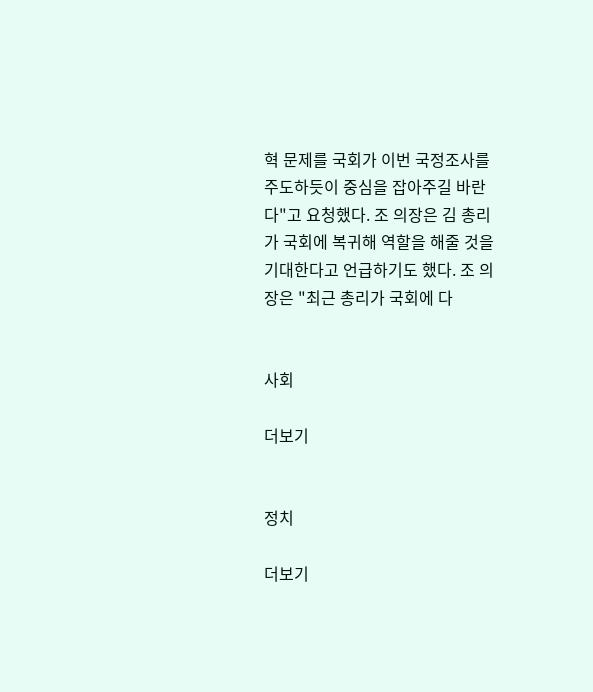혁 문제를 국회가 이번 국정조사를 주도하듯이 중심을 잡아주길 바란다"고 요청했다. 조 의장은 김 총리가 국회에 복귀해 역할을 해줄 것을 기대한다고 언급하기도 했다. 조 의장은 "최근 총리가 국회에 다


사회

더보기


정치

더보기